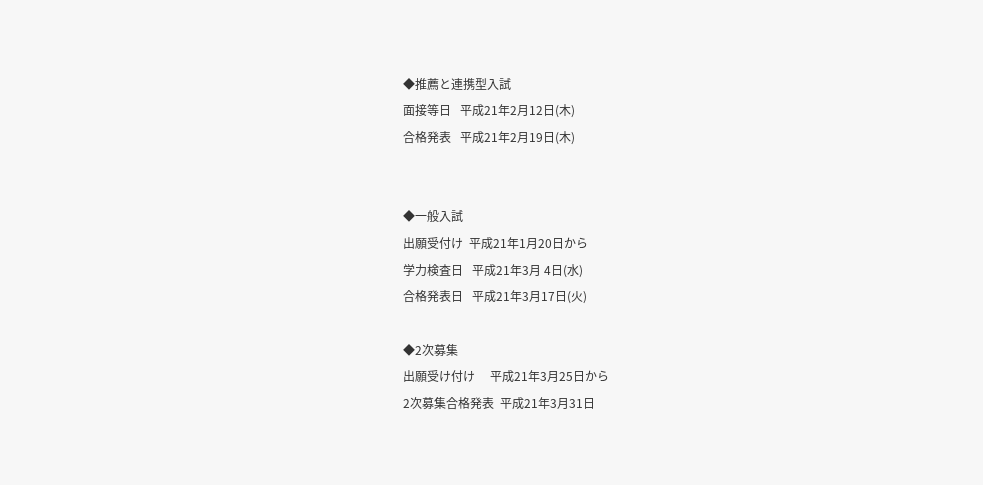◆推薦と連携型入試
面接等日   平成21年2月12日(木)
合格発表   平成21年2月19日(木)


◆一般入試
出願受付け  平成21年1月20日から
学力検査日   平成21年3月 4日(水)
合格発表日   平成21年3月17日(火)

◆2次募集
出願受け付け     平成21年3月25日から
2次募集合格発表  平成21年3月31日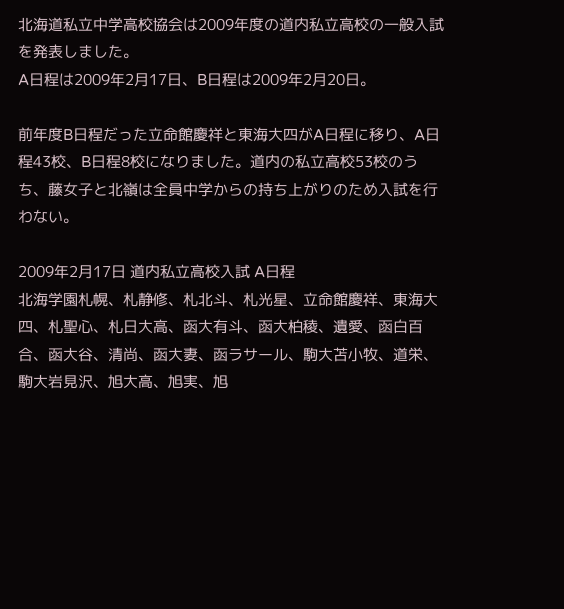北海道私立中学高校協会は2009年度の道内私立高校の一般入試を発表しました。
A日程は2009年2月17日、B日程は2009年2月20日。

前年度B日程だった立命館慶祥と東海大四がA日程に移り、A日程43校、B日程8校になりました。道内の私立高校53校のうち、藤女子と北嶺は全員中学からの持ち上がりのため入試を行わない。

2009年2月17日 道内私立高校入試 A日程
北海学園札幌、札静修、札北斗、札光星、立命館慶祥、東海大四、札聖心、札日大高、函大有斗、函大柏稜、遺愛、函白百合、函大谷、清尚、函大妻、函ラサール、駒大苫小牧、道栄、駒大岩見沢、旭大高、旭実、旭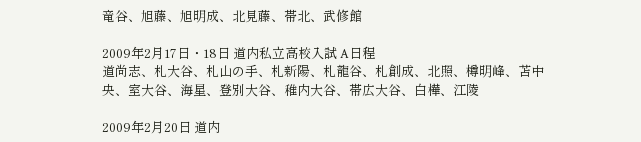竜谷、旭藤、旭明成、北見藤、帯北、武修館

2009年2月17日・18日 道内私立高校入試 A日程
道尚志、札大谷、札山の手、札新陽、札龍谷、札創成、北照、樽明峰、苫中央、室大谷、海星、登別大谷、稚内大谷、帯広大谷、白樺、江陵

2009年2月20日 道内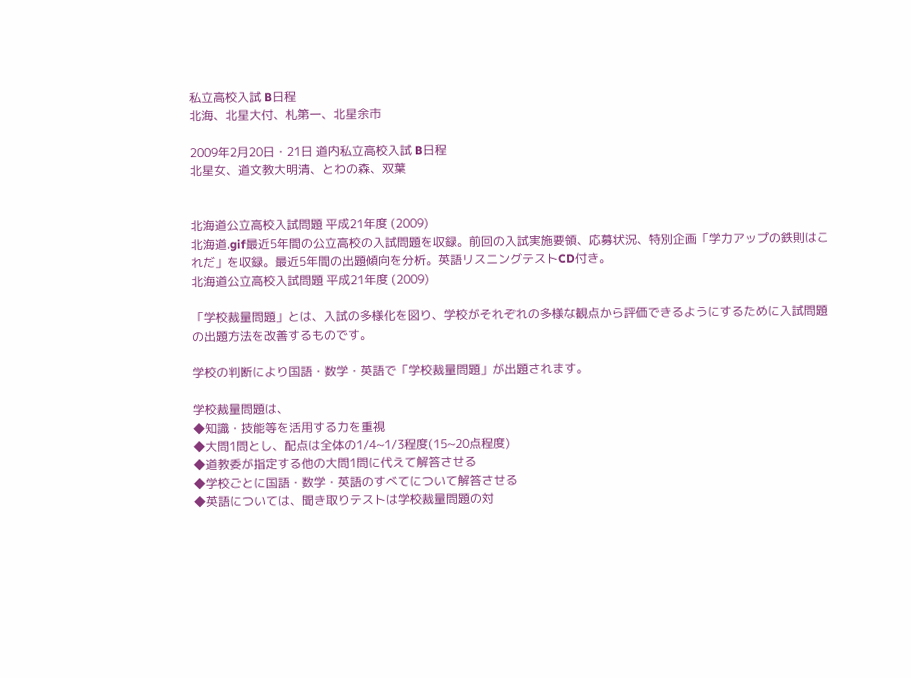私立高校入試 B日程
北海、北星大付、札第一、北星余市

2009年2月20日・21日 道内私立高校入試 B日程
北星女、道文教大明清、とわの森、双葉


北海道公立高校入試問題 平成21年度 (2009)
北海道.gif最近5年間の公立高校の入試問題を収録。前回の入試実施要領、応募状況、特別企画「学力アップの鉄則はこれだ」を収録。最近5年間の出題傾向を分析。英語リスニングテストCD付き。
北海道公立高校入試問題 平成21年度 (2009)

「学校裁量問題」とは、入試の多様化を図り、学校がそれぞれの多様な観点から評価できるようにするために入試問題の出題方法を改善するものです。

学校の判断により国語・数学・英語で「学校裁量問題」が出題されます。

学校裁量問題は、
◆知識・技能等を活用する力を重視
◆大問1問とし、配点は全体の1/4~1/3程度(15~20点程度)
◆道教委が指定する他の大問1問に代えて解答させる
◆学校ごとに国語・数学・英語のすべてについて解答させる
◆英語については、聞き取りテストは学校裁量問題の対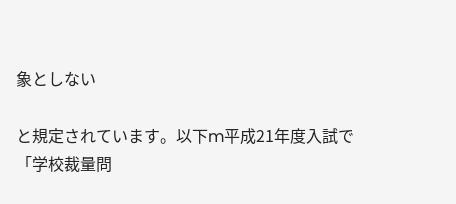象としない

と規定されています。以下m平成21年度入試で「学校裁量問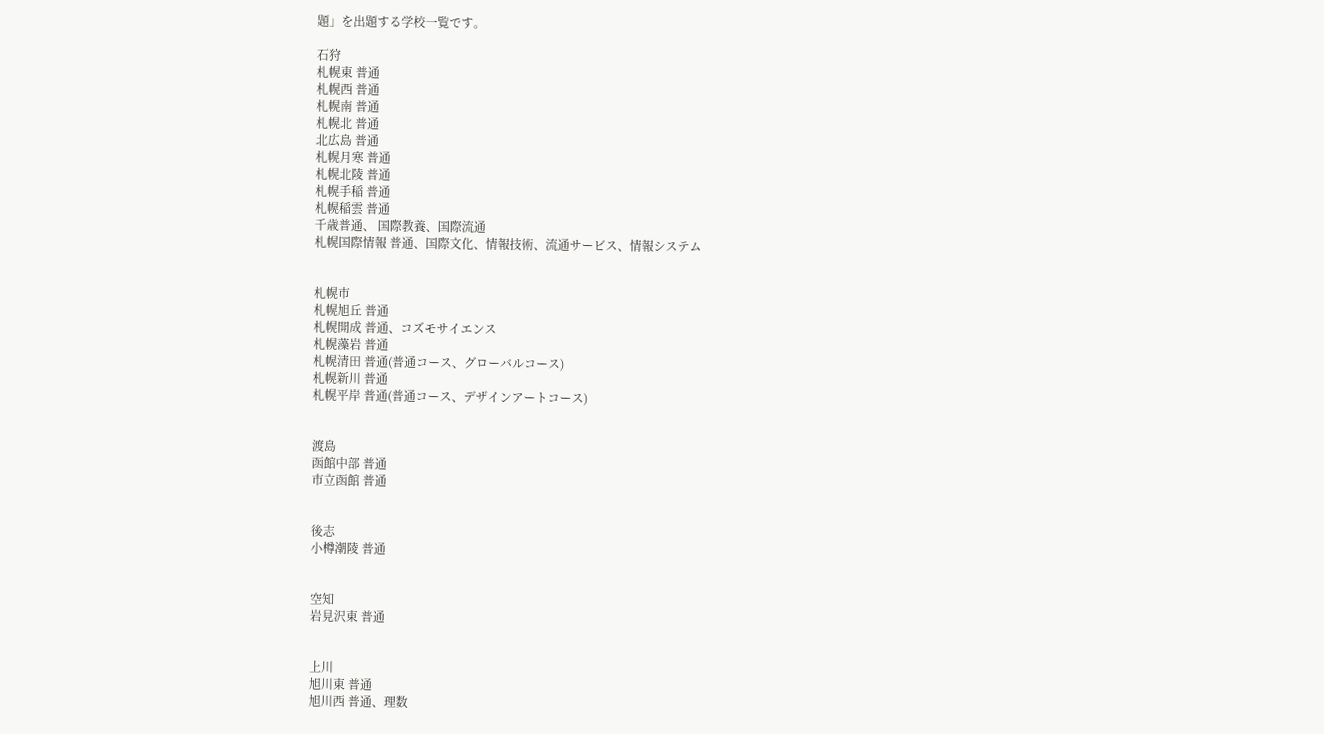題」を出題する学校一覧です。

石狩
札幌東 普通
札幌西 普通
札幌南 普通
札幌北 普通
北広島 普通
札幌月寒 普通
札幌北陵 普通
札幌手稲 普通
札幌稲雲 普通
千歳普通、 国際教養、国際流通
札幌国際情報 普通、国際文化、情報技術、流通サービス、情報システム


札幌市
札幌旭丘 普通
札幌開成 普通、コズモサイエンス
札幌藻岩 普通
札幌清田 普通(普通コース、グローバルコース)
札幌新川 普通
札幌平岸 普通(普通コース、デザインアートコース)


渡島
函館中部 普通
市立函館 普通


後志
小樽潮陵 普通


空知
岩見沢東 普通


上川
旭川東 普通
旭川西 普通、理数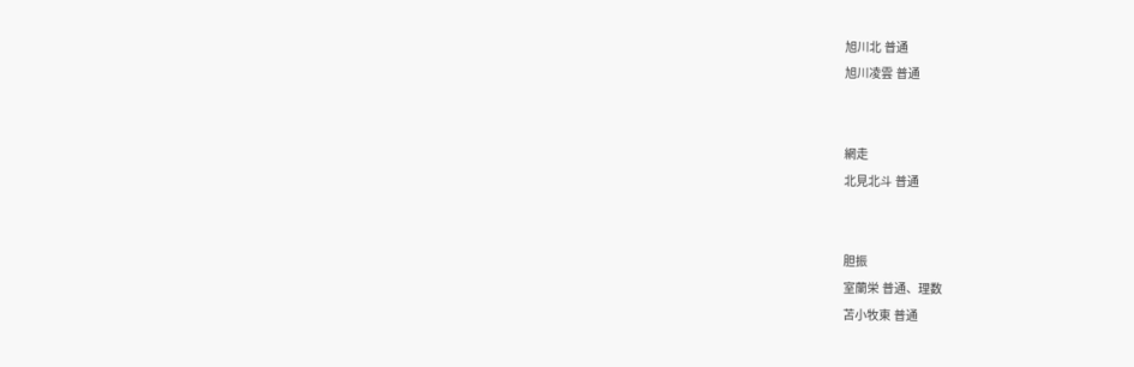旭川北 普通
旭川凌雲 普通


網走
北見北斗 普通


胆振
室蘭栄 普通、理数
苫小牧東 普通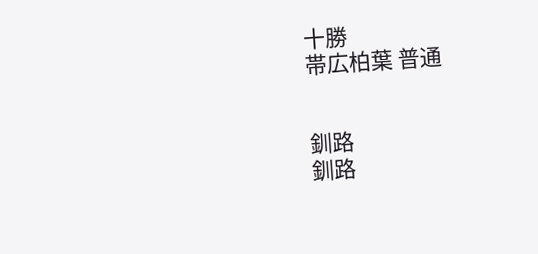十勝
帯広柏葉 普通


釧路
釧路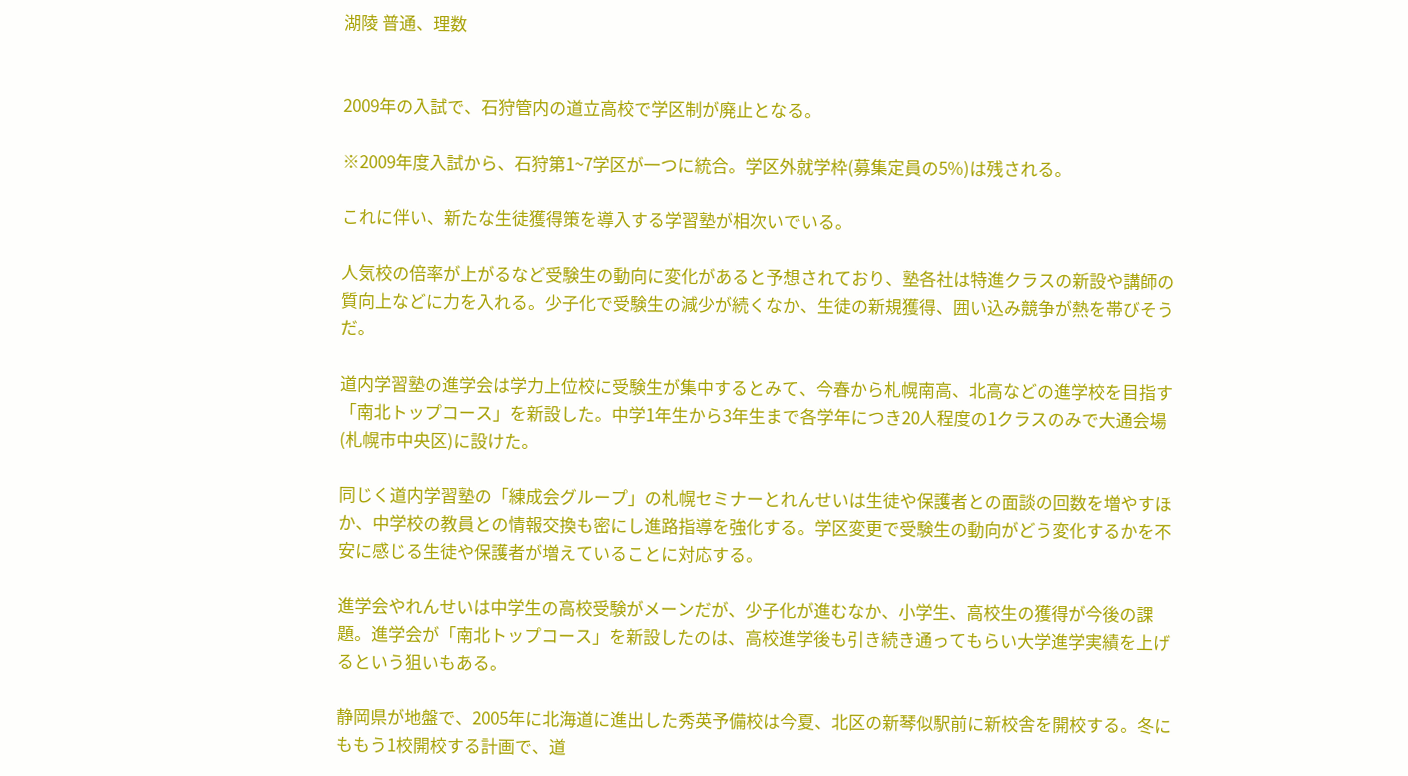湖陵 普通、理数


2009年の入試で、石狩管内の道立高校で学区制が廃止となる。

※2009年度入試から、石狩第1~7学区が一つに統合。学区外就学枠(募集定員の5%)は残される。

これに伴い、新たな生徒獲得策を導入する学習塾が相次いでいる。

人気校の倍率が上がるなど受験生の動向に変化があると予想されており、塾各社は特進クラスの新設や講師の質向上などに力を入れる。少子化で受験生の減少が続くなか、生徒の新規獲得、囲い込み競争が熱を帯びそうだ。

道内学習塾の進学会は学力上位校に受験生が集中するとみて、今春から札幌南高、北高などの進学校を目指す「南北トップコース」を新設した。中学1年生から3年生まで各学年につき20人程度の1クラスのみで大通会場(札幌市中央区)に設けた。

同じく道内学習塾の「練成会グループ」の札幌セミナーとれんせいは生徒や保護者との面談の回数を増やすほか、中学校の教員との情報交換も密にし進路指導を強化する。学区変更で受験生の動向がどう変化するかを不安に感じる生徒や保護者が増えていることに対応する。

進学会やれんせいは中学生の高校受験がメーンだが、少子化が進むなか、小学生、高校生の獲得が今後の課題。進学会が「南北トップコース」を新設したのは、高校進学後も引き続き通ってもらい大学進学実績を上げるという狙いもある。

静岡県が地盤で、2005年に北海道に進出した秀英予備校は今夏、北区の新琴似駅前に新校舎を開校する。冬にももう1校開校する計画で、道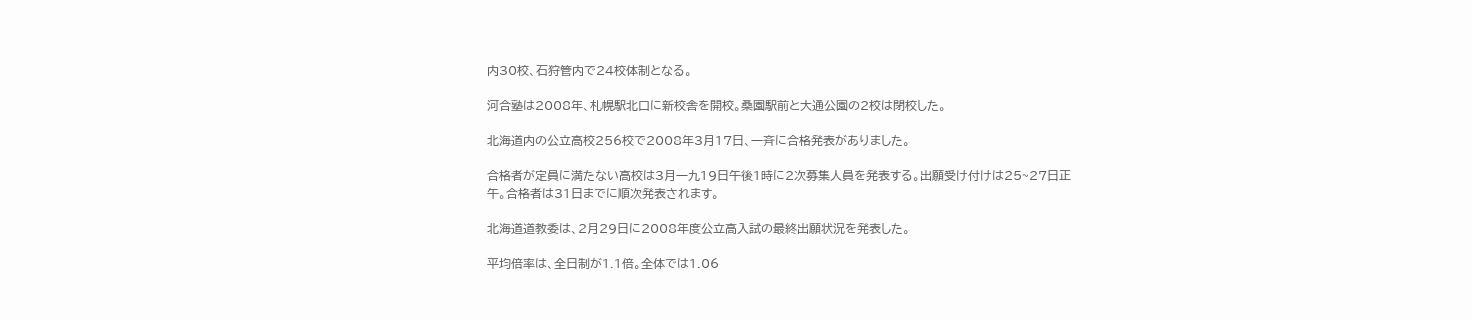内30校、石狩管内で24校体制となる。

河合塾は2008年、札幌駅北口に新校舎を開校。桑園駅前と大通公園の2校は閉校した。

北海道内の公立高校256校で2008年3月17日、一斉に合格発表がありました。

合格者が定員に満たない高校は3月一九19日午後1時に2次募集人員を発表する。出願受け付けは25~27日正午。合格者は31日までに順次発表されます。

北海道道教委は、2月29日に2008年度公立高入試の最終出願状況を発表した。

平均倍率は、全日制が1.1倍。全体では1.06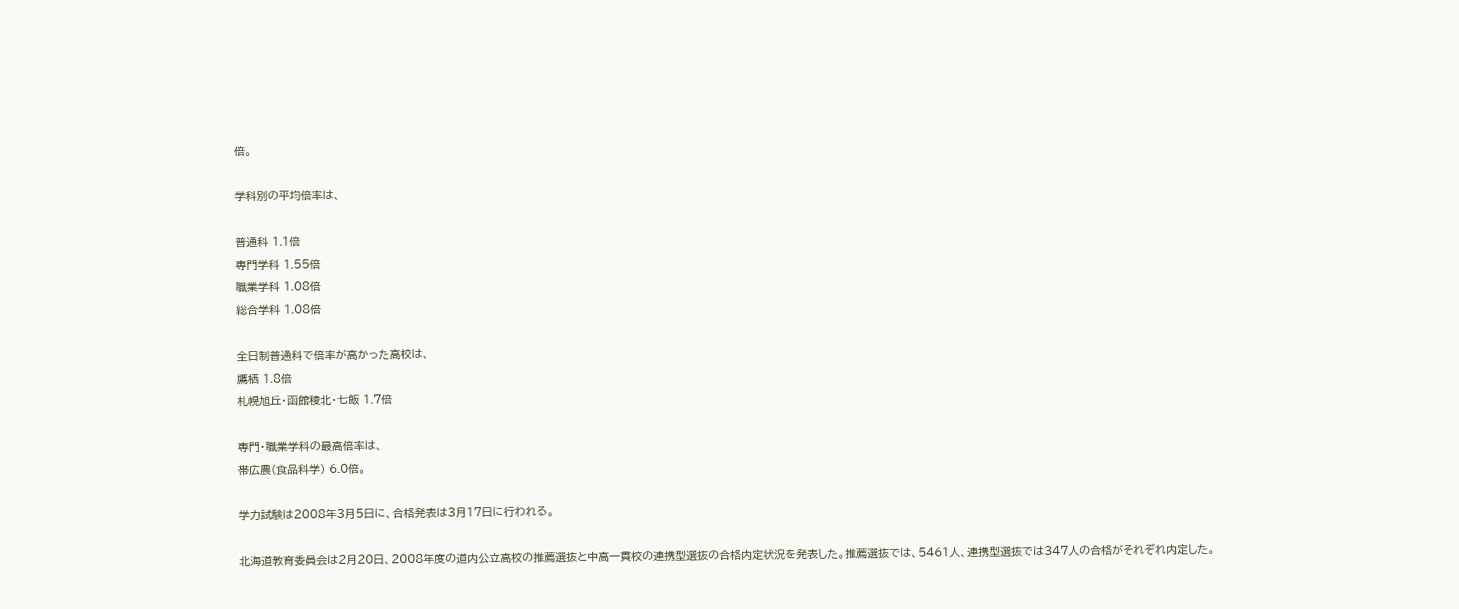倍。

学科別の平均倍率は、

普通科 1.1倍
専門学科 1.55倍
職業学科 1.08倍
総合学科 1.08倍

全日制普通科で倍率が高かった高校は、
鷹栖 1.8倍
札幌旭丘・函館稜北・七飯 1.7倍

専門・職業学科の最高倍率は、
帯広農(食品科学) 6.0倍。

学力試験は2008年3月5日に、合格発表は3月17日に行われる。

北海道教育委員会は2月20日、2008年度の道内公立高校の推薦選抜と中高一貫校の連携型選抜の合格内定状況を発表した。推薦選抜では、5461人、連携型選抜では347人の合格がそれぞれ内定した。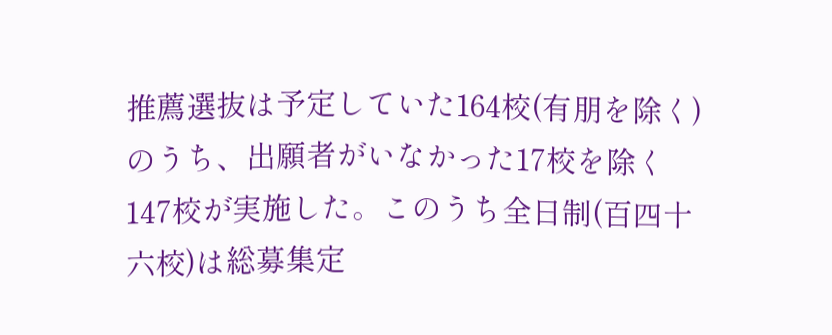推薦選抜は予定していた164校(有朋を除く)のうち、出願者がいなかった17校を除く147校が実施した。このうち全日制(百四十六校)は総募集定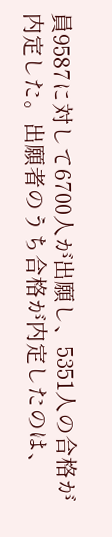員9587に対して6700人が出願し、5351人の合格が内定した。出願者のうち合格が内定したのは、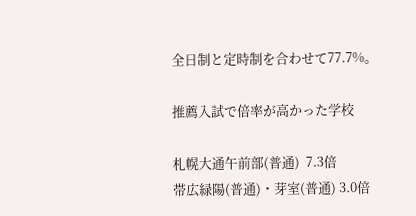全日制と定時制を合わせて77.7%。

推薦入試で倍率が高かった学校

札幌大通午前部(普通)  7.3倍
帯広緑陽(普通)・芽室(普通) 3.0倍